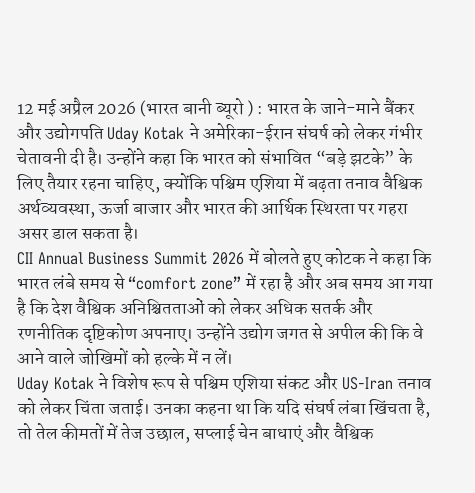12 मई अप्रैल 2026 (भारत बानी ब्यूरो ) : भारत के जाने-माने बैंकर और उद्योगपति Uday Kotak ने अमेरिका-ईरान संघर्ष को लेकर गंभीर चेतावनी दी है। उन्होंने कहा कि भारत को संभावित “बड़े झटके” के लिए तैयार रहना चाहिए, क्योंकि पश्चिम एशिया में बढ़ता तनाव वैश्विक अर्थव्यवस्था, ऊर्जा बाजार और भारत की आर्थिक स्थिरता पर गहरा असर डाल सकता है।
CII Annual Business Summit 2026 में बोलते हुए कोटक ने कहा कि भारत लंबे समय से “comfort zone” में रहा है और अब समय आ गया है कि देश वैश्विक अनिश्चितताओं को लेकर अधिक सतर्क और रणनीतिक दृष्टिकोण अपनाए। उन्होंने उद्योग जगत से अपील की कि वे आने वाले जोखिमों को हल्के में न लें।
Uday Kotak ने विशेष रूप से पश्चिम एशिया संकट और US-Iran तनाव को लेकर चिंता जताई। उनका कहना था कि यदि संघर्ष लंबा खिंचता है, तो तेल कीमतों में तेज उछाल, सप्लाई चेन बाधाएं और वैश्विक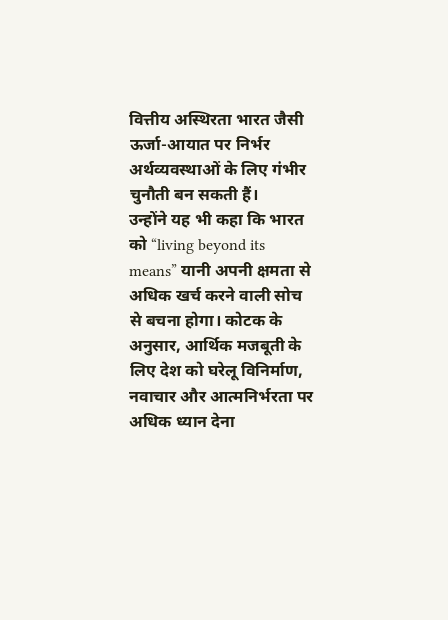वित्तीय अस्थिरता भारत जैसी ऊर्जा-आयात पर निर्भर अर्थव्यवस्थाओं के लिए गंभीर चुनौती बन सकती हैं।
उन्होंने यह भी कहा कि भारत को “living beyond its means” यानी अपनी क्षमता से अधिक खर्च करने वाली सोच से बचना होगा। कोटक के अनुसार, आर्थिक मजबूती के लिए देश को घरेलू विनिर्माण, नवाचार और आत्मनिर्भरता पर अधिक ध्यान देना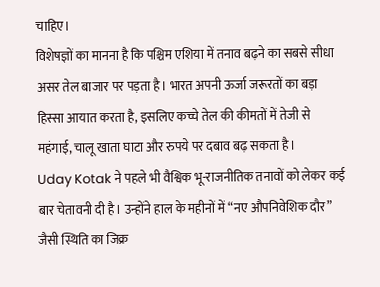चाहिए।
विशेषज्ञों का मानना है कि पश्चिम एशिया में तनाव बढ़ने का सबसे सीधा असर तेल बाजार पर पड़ता है। भारत अपनी ऊर्जा जरूरतों का बड़ा हिस्सा आयात करता है, इसलिए कच्चे तेल की कीमतों में तेजी से महंगाई, चालू खाता घाटा और रुपये पर दबाव बढ़ सकता है।
Uday Kotak ने पहले भी वैश्विक भू-राजनीतिक तनावों को लेकर कई बार चेतावनी दी है। उन्होंने हाल के महीनों में “नए औपनिवेशिक दौर” जैसी स्थिति का जिक्र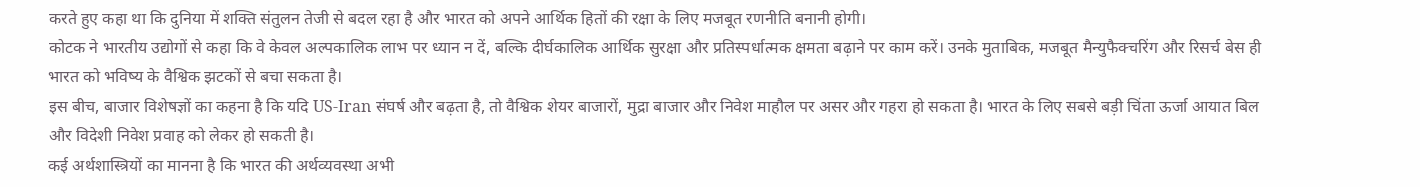करते हुए कहा था कि दुनिया में शक्ति संतुलन तेजी से बदल रहा है और भारत को अपने आर्थिक हितों की रक्षा के लिए मजबूत रणनीति बनानी होगी।
कोटक ने भारतीय उद्योगों से कहा कि वे केवल अल्पकालिक लाभ पर ध्यान न दें, बल्कि दीर्घकालिक आर्थिक सुरक्षा और प्रतिस्पर्धात्मक क्षमता बढ़ाने पर काम करें। उनके मुताबिक, मजबूत मैन्युफैक्चरिंग और रिसर्च बेस ही भारत को भविष्य के वैश्विक झटकों से बचा सकता है।
इस बीच, बाजार विशेषज्ञों का कहना है कि यदि US-Iran संघर्ष और बढ़ता है, तो वैश्विक शेयर बाजारों, मुद्रा बाजार और निवेश माहौल पर असर और गहरा हो सकता है। भारत के लिए सबसे बड़ी चिंता ऊर्जा आयात बिल और विदेशी निवेश प्रवाह को लेकर हो सकती है।
कई अर्थशास्त्रियों का मानना है कि भारत की अर्थव्यवस्था अभी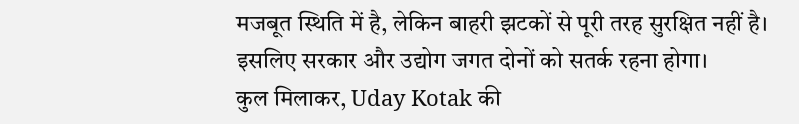मजबूत स्थिति में है, लेकिन बाहरी झटकों से पूरी तरह सुरक्षित नहीं है। इसलिए सरकार और उद्योग जगत दोनों को सतर्क रहना होगा।
कुल मिलाकर, Uday Kotak की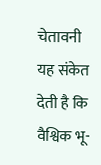चेतावनी यह संकेत देती है कि वैश्विक भू-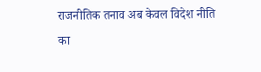राजनीतिक तनाव अब केवल विदेश नीति का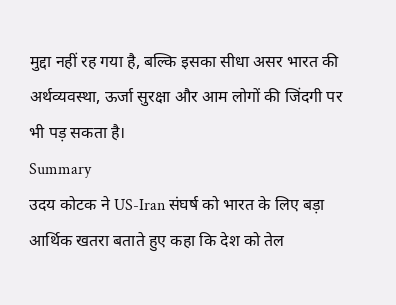मुद्दा नहीं रह गया है, बल्कि इसका सीधा असर भारत की अर्थव्यवस्था, ऊर्जा सुरक्षा और आम लोगों की जिंदगी पर भी पड़ सकता है।
Summary
उदय कोटक ने US-Iran संघर्ष को भारत के लिए बड़ा आर्थिक खतरा बताते हुए कहा कि देश को तेल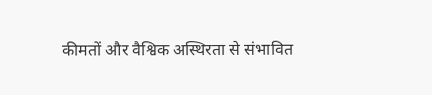कीमतों और वैश्विक अस्थिरता से संभावित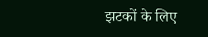झटकों के लिए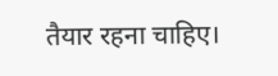तैयार रहना चाहिए।